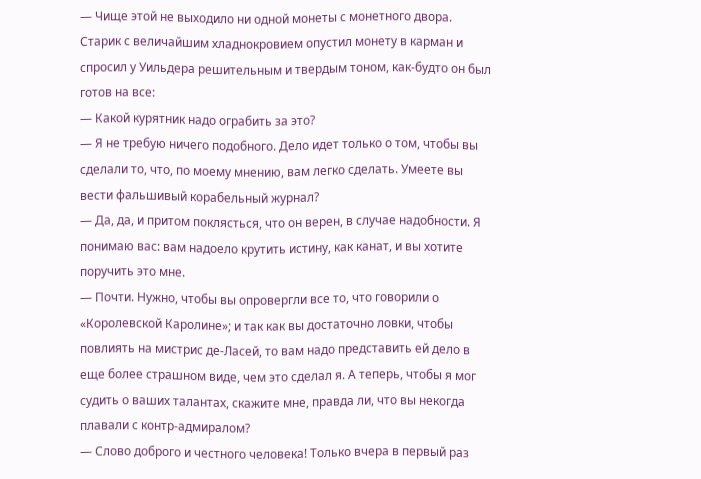— Чище этой не выходило ни одной монеты с монетного двора.
Старик с величайшим хладнокровием опустил монету в карман и спросил у Уильдера решительным и твердым тоном, как-будто он был готов на все:
— Какой курятник надо ограбить за это?
— Я не требую ничего подобного. Дело идет только о том, чтобы вы сделали то, что, по моему мнению, вам легко сделать. Умеете вы вести фальшивый корабельный журнал?
— Да, да, и притом поклясться, что он верен, в случае надобности. Я понимаю вас: вам надоело крутить истину, как канат, и вы хотите поручить это мне.
— Почти. Нужно, чтобы вы опровергли все то, что говорили о «Королевской Каролине»; и так как вы достаточно ловки, чтобы повлиять на мистрис де-Ласей, то вам надо представить ей дело в еще более страшном виде, чем это сделал я. А теперь, чтобы я мог судить о ваших талантах, скажите мне, правда ли, что вы некогда плавали с контр-адмиралом?
— Слово доброго и честного человека! Только вчера в первый раз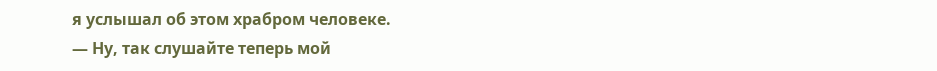я услышал об этом храбром человеке.
— Ну, так слушайте теперь мой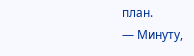план.
— Минуту,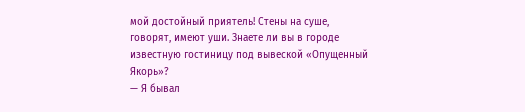мой достойный приятель! Стены на суше, говорят, имеют уши. Знаете ли вы в городе известную гостиницу под вывеской «Опущенный Якорь»?
— Я бывал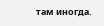там иногда.